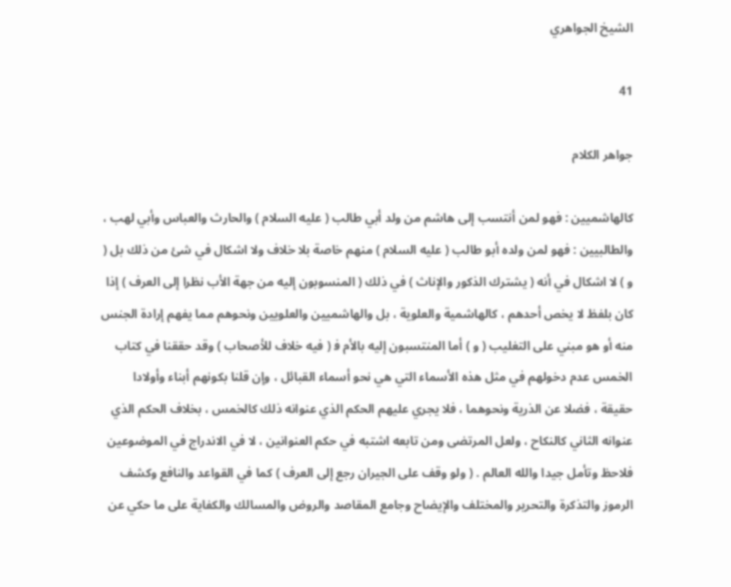الشيخ الجواهري

41

جواهر الكلام

كالهاشميين : فهو لمن أنتسب إلى هاشم من ولد أبي طالب ( عليه السلام ) والحارث والعباس وأبي لهب ، والطالبيين : فهو لمن ولده أبو طالب ( عليه السلام ) منهم خاصة بلا خلاف ولا اشكال في شئ من ذلك بل ( و ) لا اشكال في أنه ( يشترك الذكور والإناث ) في ذلك ( المنسوبون إليه من جهة الأب نظرا إلى العرف ) إذا كان بلفظ لا يخص أحدهم ، كالهاشمية والعلوية ، بل والهاشميين والعلويين ونحوهم مما يفهم إرادة الجنس منه أو هو مبني على التغليب ( و ) أما المنتسبون إليه بالأم ف‍ ( فيه خلاف للأصحاب ) وقد حققنا في كتاب الخمس عدم دخولهم في مثل هذه الأسماء التي هي نحو أسماء القبائل ، وإن قلنا بكونهم أبناء وأولادا حقيقة ، فضلا عن الذرية ونحوهما ، فلا يجري عليهم الحكم الذي عنوانه ذلك كالخمس ، بخلاف الحكم الذي عنوانه الثاني كالنكاح ، ولعل المرتضى ومن تابعه اشتبه في حكم العنوانين ، لا في الاندراج في الموضوعين فلاحظ وتأمل جيدا والله العالم . ( ولو وقف على الجيران رجع إلى العرف ) كما في القواعد والنافع وكشف الرموز والتذكرة والتحرير والمختلف والإيضاح وجامع المقاصد والروض والمسالك والكفاية على ما حكي عن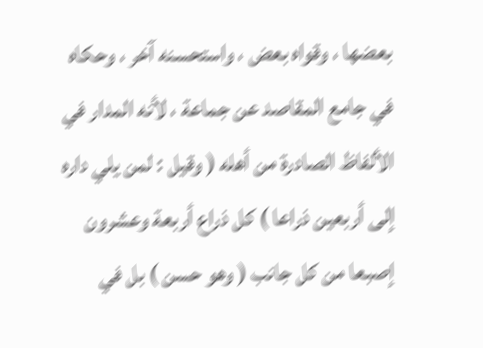بعضها ، وقواه بعض ، واستحسنه آخر ، وحكاه في جامع المقاصد عن جماعة ، لأنه المدار في الألفاظ الصادرة من أهله ( وقيل : لمن يلي داره إلى أربعين ذراعا ) كل ذراع أربعة وعشرون إصبعا من كل جانب ( وهو حسن ) بل في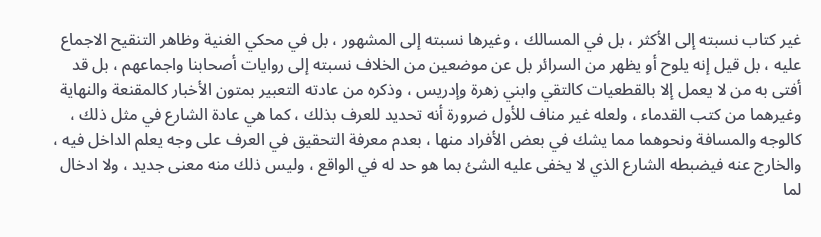غير كتاب نسبته إلى الأكثر ، بل في المسالك ، وغيرها نسبته إلى المشهور ، بل في محكي الغنية وظاهر التنقيح الاجماع عليه ، بل قيل إنه يلوح أو يظهر من السرائر بل عن موضعين من الخلاف نسبته إلى روايات أصحابنا واجماعهم ، بل قد أفتى به من لا يعمل إلا بالقطعيات كالتقي وابني زهرة وإدريس ، وذكره من عادته التعبير بمتون الأخبار كالمقنعة والنهاية وغيرهما من كتب القدماء ، ولعله غير مناف للأول ضرورة أنه تحديد للعرف بذلك ، كما هي عادة الشارع في مثل ذلك ، كالوجه والمسافة ونحوهما مما يشك في بعض الأفراد منها ، بعدم معرفة التحقيق في العرف على وجه يعلم الداخل فيه ، والخارج عنه فيضبطه الشارع الذي لا يخفى عليه الشئ بما هو حد له في الواقع ، وليس ذلك منه معنى جديد ، ولا ادخال لما